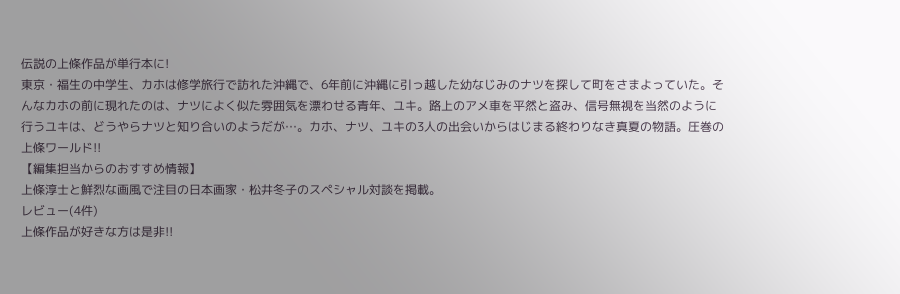伝説の上條作品が単行本に!
東京・福生の中学生、カホは修学旅行で訪れた沖縄で、6年前に沖縄に引っ越した幼なじみのナツを探して町をさまよっていた。そんなカホの前に現れたのは、ナツによく似た雰囲気を漂わせる青年、ユキ。路上のアメ車を平然と盗み、信号無視を当然のように行うユキは、どうやらナツと知り合いのようだが…。カホ、ナツ、ユキの3人の出会いからはじまる終わりなき真夏の物語。圧巻の上條ワールド!!
【編集担当からのおすすめ情報】
上條淳士と鮮烈な画風で注目の日本画家・松井冬子のスペシャル対談を掲載。
レビュー(4件)
上條作品が好きな方は是非!!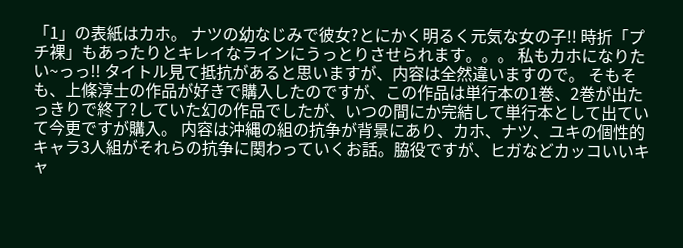「1」の表紙はカホ。 ナツの幼なじみで彼女?とにかく明るく元気な女の子!! 時折「プチ裸」もあったりとキレイなラインにうっとりさせられます。。。 私もカホになりたい~っっ!! タイトル見て抵抗があると思いますが、内容は全然違いますので。 そもそも、上條淳士の作品が好きで購入したのですが、この作品は単行本の1巻、2巻が出たっきりで終了?していた幻の作品でしたが、いつの間にか完結して単行本として出ていて今更ですが購入。 内容は沖縄の組の抗争が背景にあり、カホ、ナツ、ユキの個性的キャラ3人組がそれらの抗争に関わっていくお話。脇役ですが、ヒガなどカッコいいキャ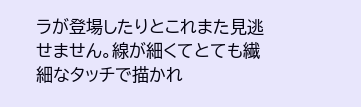ラが登場したりとこれまた見逃せません。線が細くてとても繊細なタッチで描かれ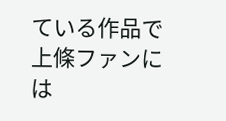ている作品で上條ファンには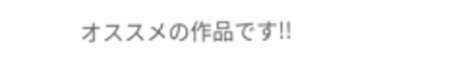オススメの作品です!!